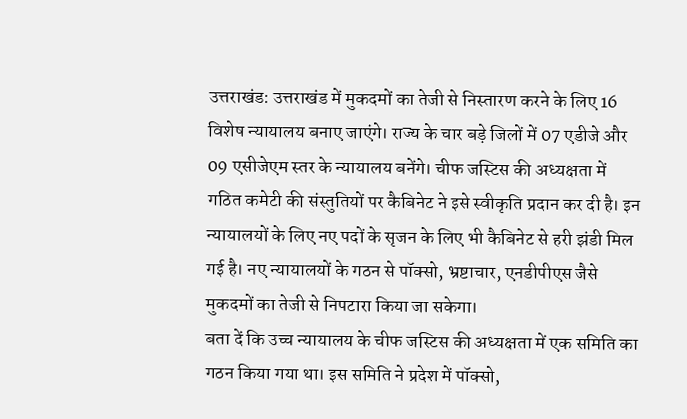उत्तराखंड: उत्तराखंड में मुकदमों का तेजी से निस्तारण करने के लिए 16 विशेष न्यायालय बनाए जाएंगे। राज्य के चार बड़े जिलों में 07 एडीजे और 09 एसीजेएम स्तर के न्यायालय बनेंगे। चीफ जस्टिस की अध्यक्षता में गठित कमेटी की संस्तुतियों पर कैबिनेट ने इसे स्वीकृति प्रदान कर दी है। इन न्यायालयों के लिए नए पदों के सृजन के लिए भी कैबिनेट से हरी झंडी मिल गई है। नए न्यायालयों के गठन से पॉक्सो, भ्रष्टाचार, एनडीपीएस जैसे मुकदमों का तेजी से निपटारा किया जा सकेगा।
बता दें कि उच्च न्यायालय के चीफ जस्टिस की अध्यक्षता में एक समिति का गठन किया गया था। इस समिति ने प्रदेश में पॉक्सो,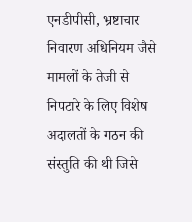एनडीपीसी, भ्रष्टाचार निवारण अधिनियम जैसे मामलों के तेजी से निपटारे के लिए विशेष अदालतों के गठन की संस्तुति की थी जिसे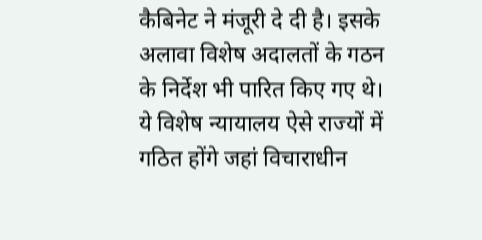कैबिनेट ने मंजूरी दे दी है। इसके अलावा विशेष अदालतों के गठन के निर्देश भी पारित किए गए थे। ये विशेष न्यायालय ऐसे राज्यों में गठित होंगे जहां विचाराधीन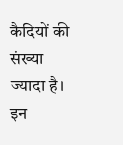कैदियों की संख्या ज्यादा है। इन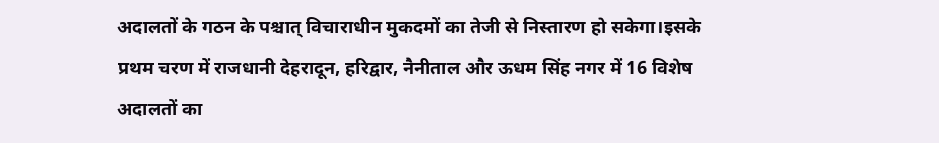अदालतों के गठन के पश्चात् विचाराधीन मुकदमों का तेजी से निस्तारण हो सकेगा।इसके प्रथम चरण में राजधानी देहरादून, हरिद्वार, नैनीताल और ऊधम सिंह नगर में 16 विशेष अदालतों का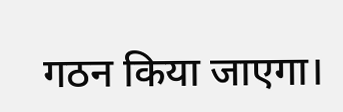गठन किया जाएगा।